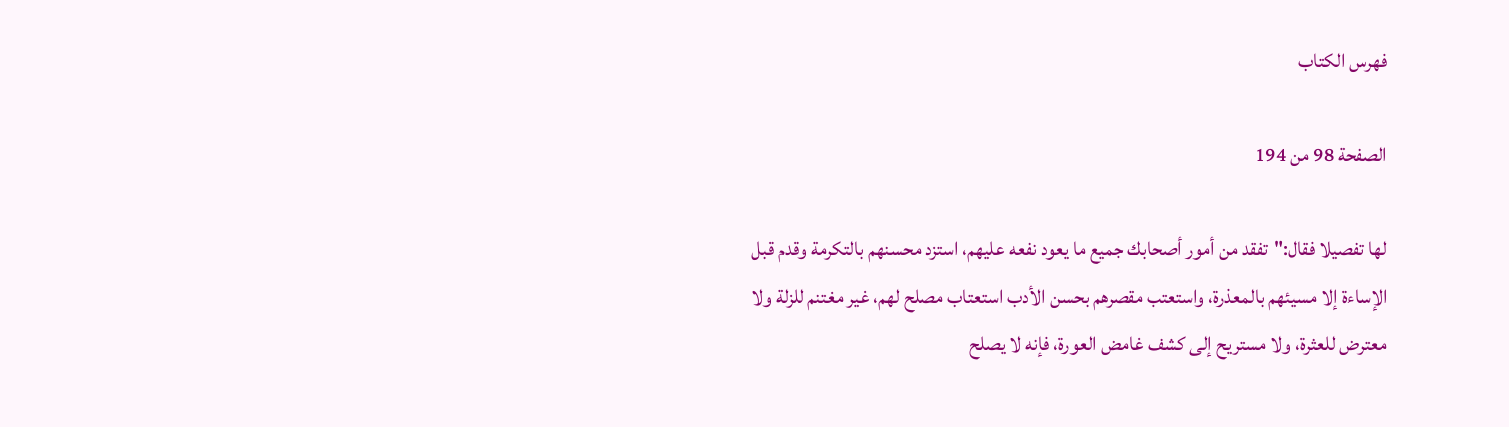فهرس الكتاب

الصفحة 98 من 194

لها تفصيلا فقال:"تفقد من أمور أصحابك جميع ما يعود نفعه عليهم، استزد محسنهم بالتكرمة وقدم قبل الإساءة إلا مسيئهم بالمعذرة، واستعتب مقصرهم بحسن الأدب استعتاب مصلح لهم، غير مغتنم للزلة ولا معترض للعثرة، ولا مستريح إلى كشف غامض العورة، فإنه لا يصلح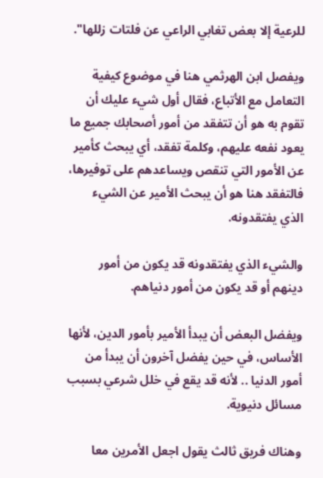للرعية إلا بعض تغابي الراعي عن فلتات زللها".

ويفصل ابن الهرثمي هنا في موضوع كيفية التعامل مع الأتباع، فقال أول شيء عليك أن تقوم به هو أن تتفقد من أمور أصحابك جميع ما يعود نفعه عليهم، وكلمة تفقد، أي يبحث كأمير عن الأمور التي تنقص ويساعدهم على توفيرها، فالتفقد هنا هو أن يبحث الأمير عن الشيء الذي يفتقدونه.

والشيء الذي يفتقدونه قد يكون من أمور دينهم أو قد يكون من أمور دنياهم.

ويفضل البعض أن يبدأ الأمير بأمور الدين، لأنها الأساس، في حين يفضل آخرون أن يبدأ من أمور الدنيا .. لأنه قد يقع في خلل شرعي بسبب مسائل دنيوية.

وهناك فريق ثالث يقول اجعل الأمرين معا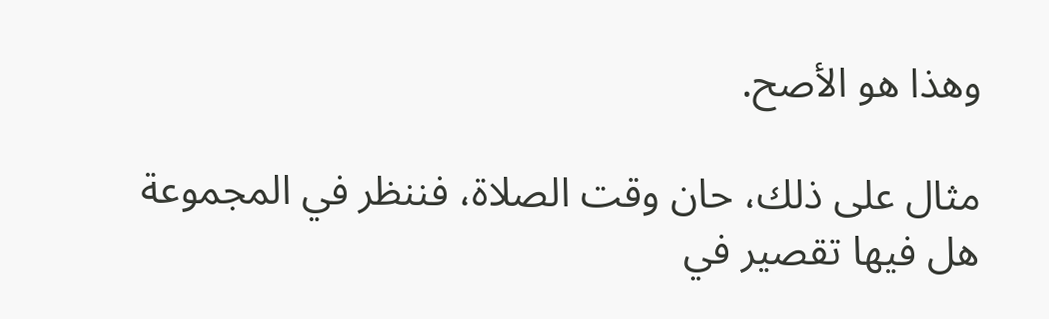وهذا هو الأصح.

مثال على ذلك، حان وقت الصلاة، فننظر في المجموعة هل فيها تقصير في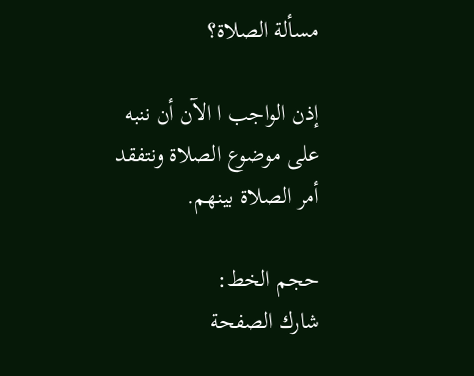مسألة الصلاة؟

إذن الواجب ا الآن أن ننبه على موضوع الصلاة ونتفقد أمر الصلاة بينهم.

حجم الخط:
شارك الصفحة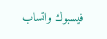فيسبوك واتساب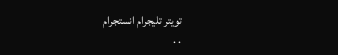تويتر تليجرام انستجرام
. .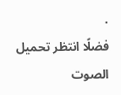.
فضلًا انتظر تحميل الصوت